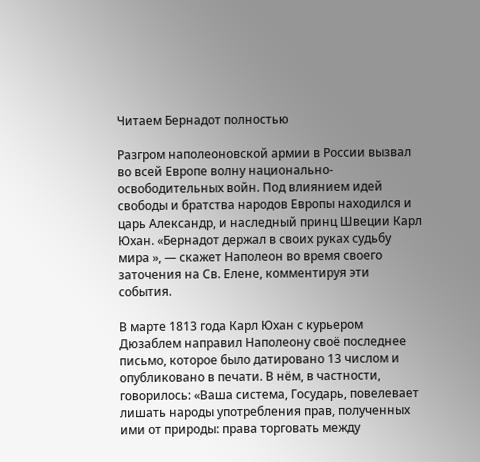Читаем Бернадот полностью

Разгром наполеоновской армии в России вызвал во всей Европе волну национально-освободительных войн. Под влиянием идей свободы и братства народов Европы находился и царь Александр, и наследный принц Швеции Карл Юхан. «Бернадот держал в своих руках судьбу мира », — скажет Наполеон во время своего заточения на Св. Елене, комментируя эти события.

В марте 1813 года Карл Юхан с курьером Дюзаблем направил Наполеону своё последнее письмо, которое было датировано 13 числом и опубликовано в печати. В нём, в частности, говорилось: «Ваша система, Государь, повелевает лишать народы употребления прав, полученных ими от природы: права торговать между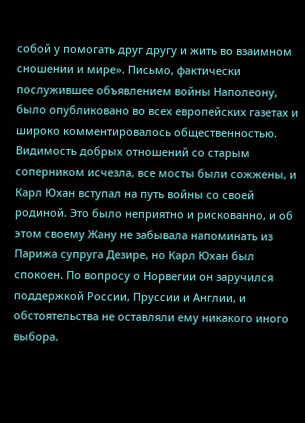собой у помогать друг другу и жить во взаимном сношении и мире». Письмо, фактически послужившее объявлением войны Наполеону, было опубликовано во всех европейских газетах и широко комментировалось общественностью. Видимость добрых отношений со старым соперником исчезла, все мосты были сожжены, и Карл Юхан вступал на путь войны со своей родиной. Это было неприятно и рискованно, и об этом своему Жану не забывала напоминать из Парижа супруга Дезире, но Карл Юхан был спокоен. По вопросу о Норвегии он заручился поддержкой России, Пруссии и Англии, и обстоятельства не оставляли ему никакого иного выбора.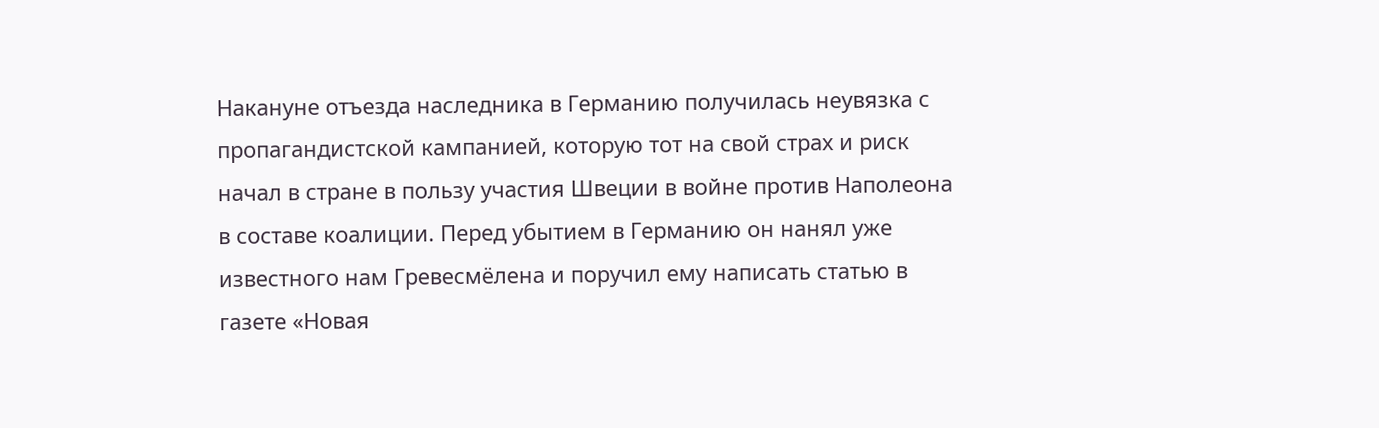Накануне отъезда наследника в Германию получилась неувязка с пропагандистской кампанией, которую тот на свой страх и риск начал в стране в пользу участия Швеции в войне против Наполеона в составе коалиции. Перед убытием в Германию он нанял уже известного нам Гревесмёлена и поручил ему написать статью в газете «Новая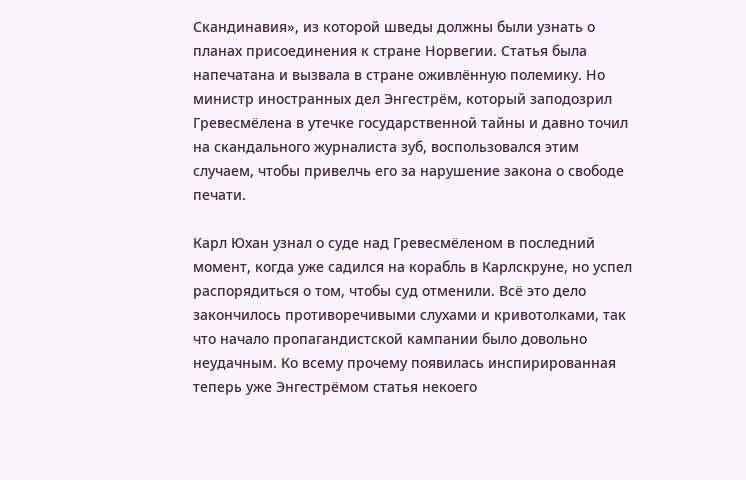Скандинавия», из которой шведы должны были узнать о планах присоединения к стране Норвегии. Статья была напечатана и вызвала в стране оживлённую полемику. Но министр иностранных дел Энгестрём, который заподозрил Гревесмёлена в утечке государственной тайны и давно точил на скандального журналиста зуб, воспользовался этим случаем, чтобы привелчь его за нарушение закона о свободе печати.

Карл Юхан узнал о суде над Гревесмёленом в последний момент, когда уже садился на корабль в Карлскруне, но успел распорядиться о том, чтобы суд отменили. Всё это дело закончилось противоречивыми слухами и кривотолками, так что начало пропагандистской кампании было довольно неудачным. Ко всему прочему появилась инспирированная теперь уже Энгестрёмом статья некоего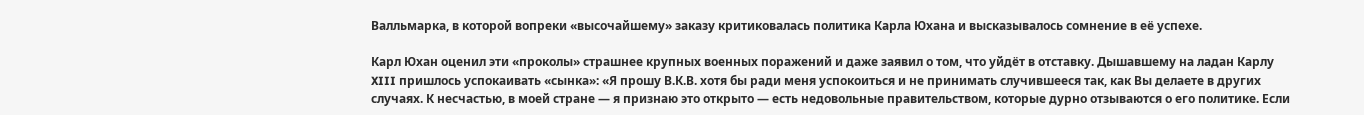Валльмарка, в которой вопреки «высочайшему» заказу критиковалась политика Карла Юхана и высказывалось сомнение в её успехе.

Карл Юхан оценил эти «проколы» страшнее крупных военных поражений и даже заявил о том, что уйдёт в отставку. Дышавшему на ладан Карлу XIII пришлось успокаивать «сынка»: «Я прошу В.К.В. хотя бы ради меня успокоиться и не принимать случившееся так, как Вы делаете в других случаях. К несчастью, в моей стране — я признаю это открыто — есть недовольные правительством, которые дурно отзываются о его политике. Если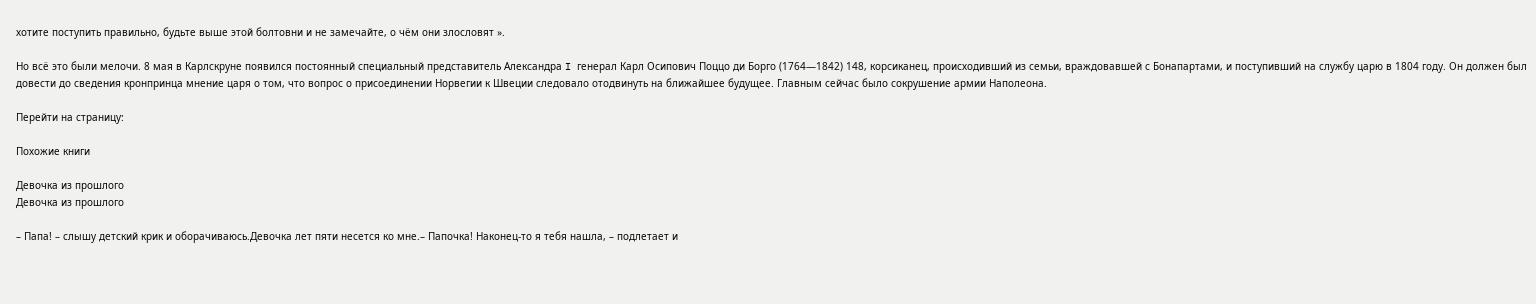хотите поступить правильно, будьте выше этой болтовни и не замечайте, о чём они злословят ».

Но всё это были мелочи. 8 мая в Карлскруне появился постоянный специальный представитель Александра I генерал Карл Осипович Поццо ди Борго (1764—1842) 148, корсиканец, происходивший из семьи, враждовавшей с Бонапартами, и поступивший на службу царю в 1804 году. Он должен был довести до сведения кронпринца мнение царя о том, что вопрос о присоединении Норвегии к Швеции следовало отодвинуть на ближайшее будущее. Главным сейчас было сокрушение армии Наполеона.

Перейти на страницу:

Похожие книги

Девочка из прошлого
Девочка из прошлого

– Папа! – слышу детский крик и оборачиваюсь.Девочка лет пяти несется ко мне.– Папочка! Наконец-то я тебя нашла, – подлетает и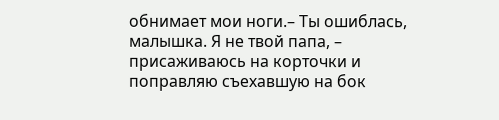обнимает мои ноги.– Ты ошиблась, малышка. Я не твой папа, – присаживаюсь на корточки и поправляю съехавшую на бок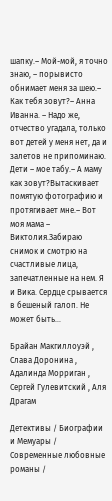шапку.– Мой-мой, я точно знаю, – порывисто обнимает меня за шею.– Как тебя зовут?– Анна Иванна. – Надо же, отчество угадала, только вот детей у меня нет, да и залетов не припоминаю. Дети – мое табу.– А маму как зовут?Вытаскивает помятую фотографию и протягивает мне.– Вот моя мама – Виктолия.Забираю снимок и смотрю на счастливые лица, запечатленные на нем. Я и Вика. Сердце срывается в бешеный галоп. Не может быть...

Брайан Макгиллоуэй , Слава Доронина , Адалинда Морриган , Сергей Гулевитский , Аля Драгам

Детективы / Биографии и Мемуары / Современные любовные романы /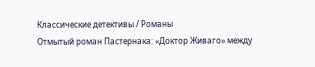Классические детективы / Романы
Отмытый роман Пастернака: «Доктор Живаго» между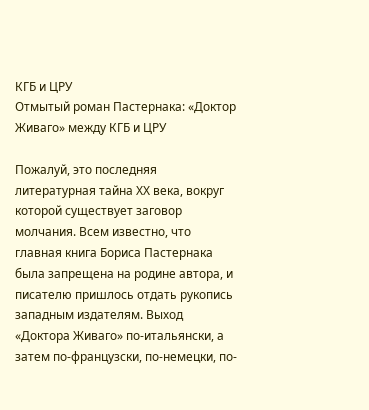КГБ и ЦРУ
Отмытый роман Пастернака: «Доктор Живаго» между КГБ и ЦРУ

Пожалуй, это последняя литературная тайна ХХ века, вокруг которой существует заговор молчания. Всем известно, что главная книга Бориса Пастернака была запрещена на родине автора, и писателю пришлось отдать рукопись западным издателям. Выход «Доктора Живаго» по-итальянски, а затем по-французски, по-немецки, по-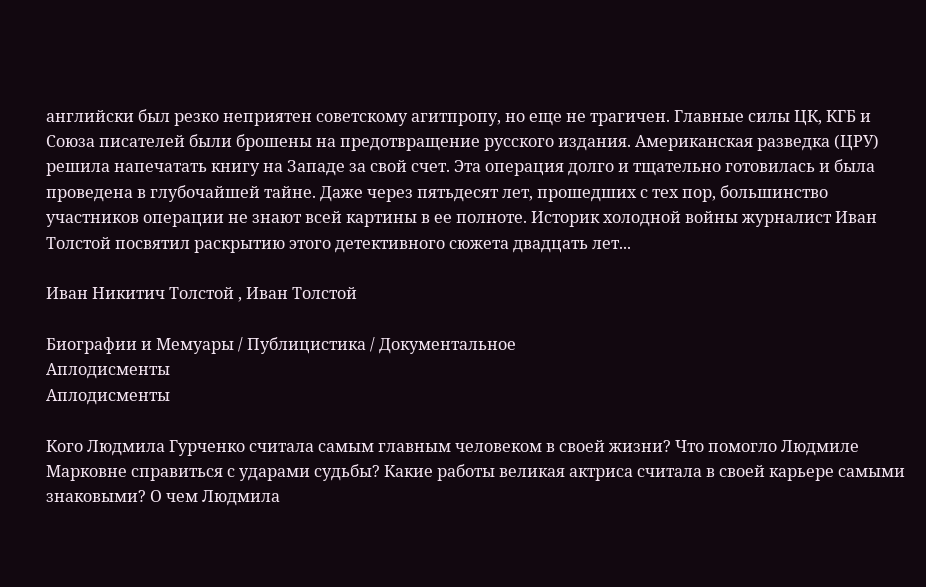английски был резко неприятен советскому агитпропу, но еще не трагичен. Главные силы ЦК, КГБ и Союза писателей были брошены на предотвращение русского издания. Американская разведка (ЦРУ) решила напечатать книгу на Западе за свой счет. Эта операция долго и тщательно готовилась и была проведена в глубочайшей тайне. Даже через пятьдесят лет, прошедших с тех пор, большинство участников операции не знают всей картины в ее полноте. Историк холодной войны журналист Иван Толстой посвятил раскрытию этого детективного сюжета двадцать лет...

Иван Никитич Толстой , Иван Толстой

Биографии и Мемуары / Публицистика / Документальное
Аплодисменты
Аплодисменты

Кого Людмила Гурченко считала самым главным человеком в своей жизни? Что помогло Людмиле Марковне справиться с ударами судьбы? Какие работы великая актриса считала в своей карьере самыми знаковыми? О чем Людмила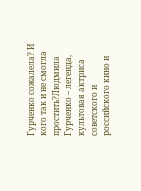Гурченко сожалела? И кого так и не смогла простить?Людмила Гурченко – легенда, культовая актриса советского и российского кино и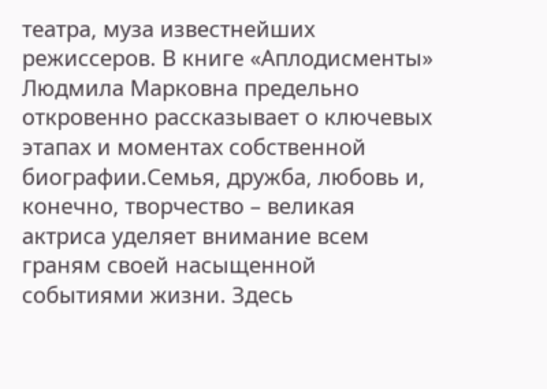театра, муза известнейших режиссеров. В книге «Аплодисменты» Людмила Марковна предельно откровенно рассказывает о ключевых этапах и моментах собственной биографии.Семья, дружба, любовь и, конечно, творчество – великая актриса уделяет внимание всем граням своей насыщенной событиями жизни. Здесь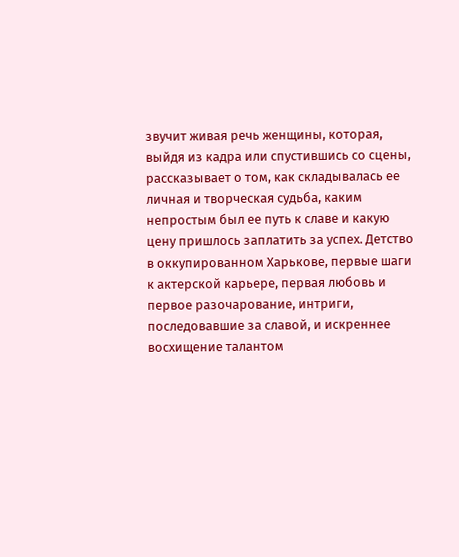звучит живая речь женщины, которая, выйдя из кадра или спустившись со сцены, рассказывает о том, как складывалась ее личная и творческая судьба, каким непростым был ее путь к славе и какую цену пришлось заплатить за успех. Детство в оккупированном Харькове, первые шаги к актерской карьере, первая любовь и первое разочарование, интриги, последовавшие за славой, и искреннее восхищение талантом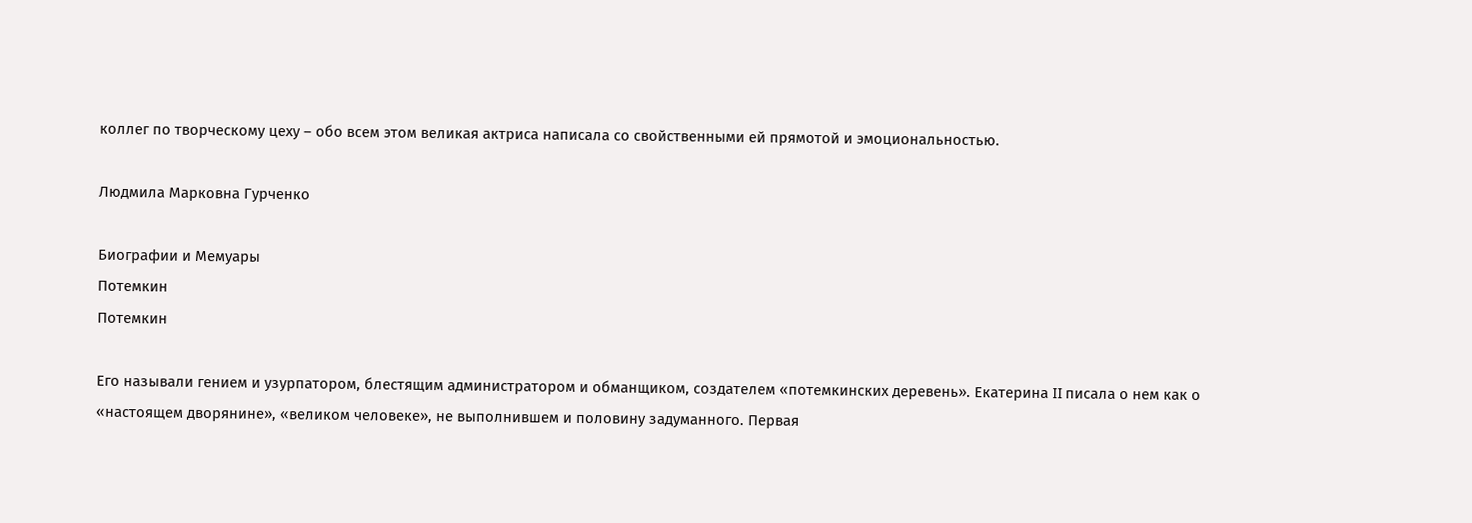коллег по творческому цеху – обо всем этом великая актриса написала со свойственными ей прямотой и эмоциональностью.

Людмила Марковна Гурченко

Биографии и Мемуары
Потемкин
Потемкин

Его называли гением и узурпатором, блестящим администратором и обманщиком, создателем «потемкинских деревень». Екатерина II писала о нем как о «настоящем дворянине», «великом человеке», не выполнившем и половину задуманного. Первая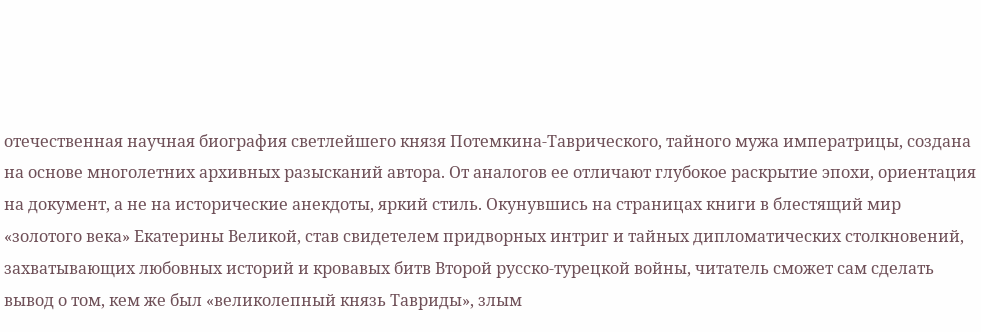отечественная научная биография светлейшего князя Потемкина-Таврического, тайного мужа императрицы, создана на основе многолетних архивных разысканий автора. От аналогов ее отличают глубокое раскрытие эпохи, ориентация на документ, а не на исторические анекдоты, яркий стиль. Окунувшись на страницах книги в блестящий мир «золотого века» Екатерины Великой, став свидетелем придворных интриг и тайных дипломатических столкновений, захватывающих любовных историй и кровавых битв Второй русско-турецкой войны, читатель сможет сам сделать вывод о том, кем же был «великолепный князь Тавриды», злым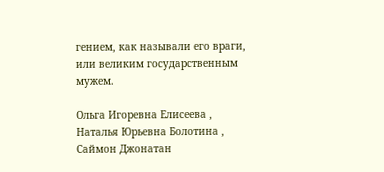гением, как называли его враги, или великим государственным мужем.

Ольга Игоревна Елисеева , Наталья Юрьевна Болотина , Саймон Джонатан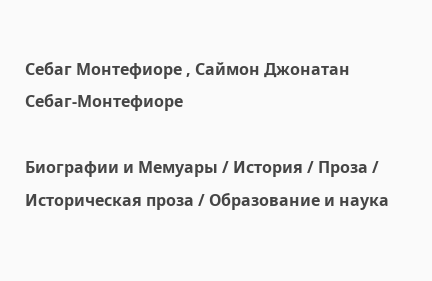Себаг Монтефиоре , Саймон Джонатан Себаг-Монтефиоре

Биографии и Мемуары / История / Проза / Историческая проза / Образование и наука